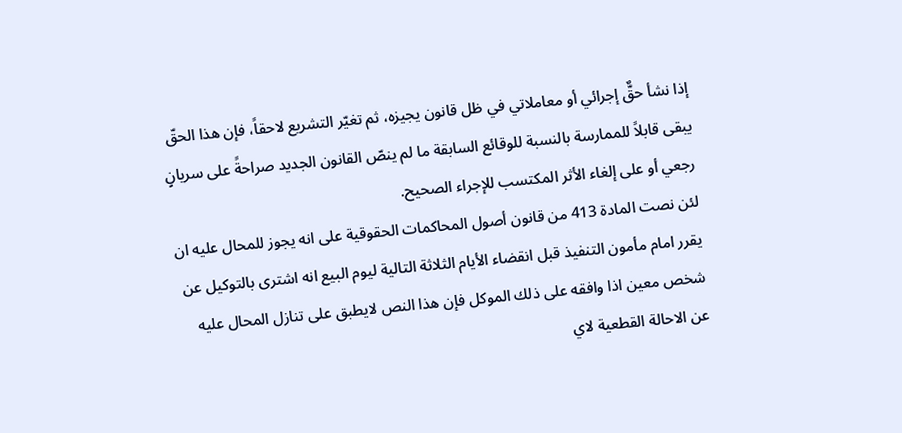إذا نشأ حقٌّ إجرائي أو معاملاتي في ظل قانون يجيزه، ثم تغيّر التشريع لاحقاً، فإن هذا الحقّ يبقى قابلاً للممارسة بالنسبة للوقائع السابقة ما لم ينصّ القانون الجديد صراحةً على سريانٍ رجعي أو على إلغاء الأثر المكتسب للإجراء الصحيح.
لئن نصت المادة 413 من قانون أصول المحاكمات الحقوقية على انه يجوز للمحال عليه ان يقرر امام مأمون التنفيذ قبل انقضاء الأيام الثلاثة التالية ليوم البيع انه اشترى بالتوكيل عن شخص معين اذا وافقه على ذلك الموكل فإن هذا النص لايطبق على تنازل المحال عليه عن الاحالة القطعية لاي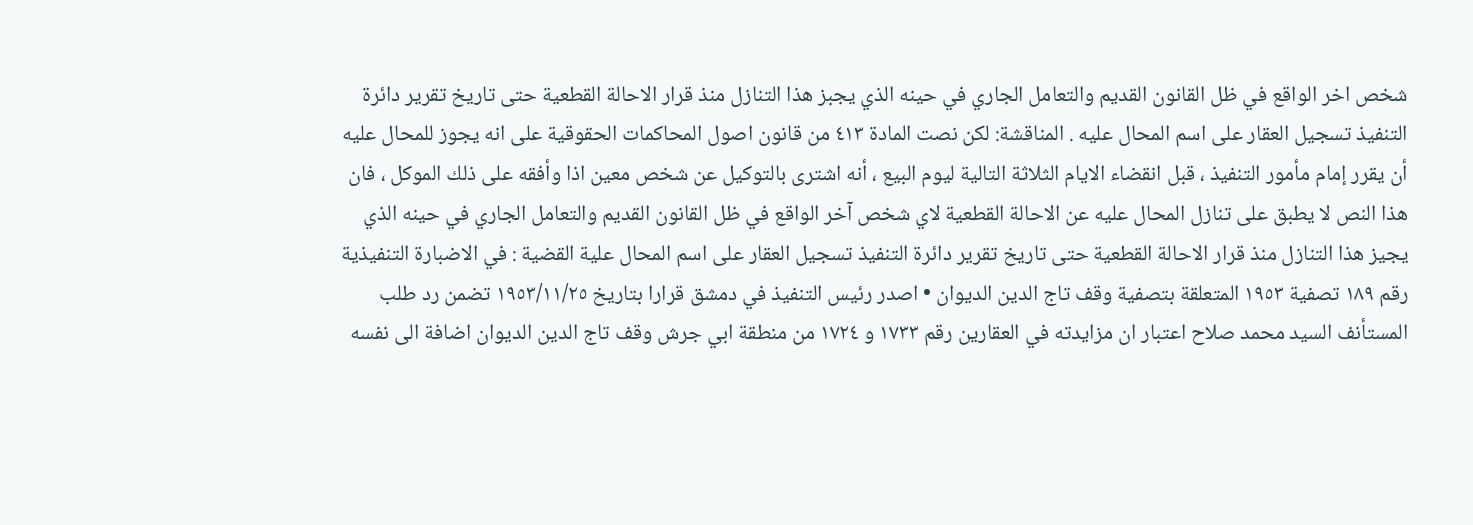شخص اخر الواقع في ظل القانون القديم والتعامل الجاري في حينه الذي يجبز هذا التنازل منذ قرار الاحالة القطعية حتى تاريخ تقرير دائرة التنفيذ تسجيل العقار على اسم المحال عليه . المناقشة: لكن نصت المادة ٤١٣ من قانون اصول المحاكمات الحقوقية على انه يجوز للمحال عليه أن يقرر إمام مأمور التنفيذ ، قبل انقضاء الايام الثلاثة التالية ليوم البيع ، أنه اشترى بالتوكيل عن شخص معين اذا وأفقه على ذلك الموكل ، فان هذا النص لا يطبق على تنازل المحال عليه عن الاحالة القطعية لاي شخص آخر الواقع في ظل القانون القديم والتعامل الجاري في حينه الذي يجيز هذا التنازل منذ قرار الاحالة القطعية حتى تاريخ تقرير دائرة التنفيذ تسجيل العقار على اسم المحال علية القضية : في الاضبارة التنفيذية رقم ۱۸۹ تصفية ١٩٥٣ المتعلقة بتصفية وقف تاج الدين الديوان • اصدر رئيس التنفيذ في دمشق قرارا بتاريخ ١٩٥٣/١١/٢٥ تضمن رد طلب المستأنف السيد محمد صلاح اعتبار ان مزايدته في العقارين رقم ١٧٣٣ و ١٧٢٤ من منطقة ابي جرش وقف تاج الدين الديوان اضافة الى نفسه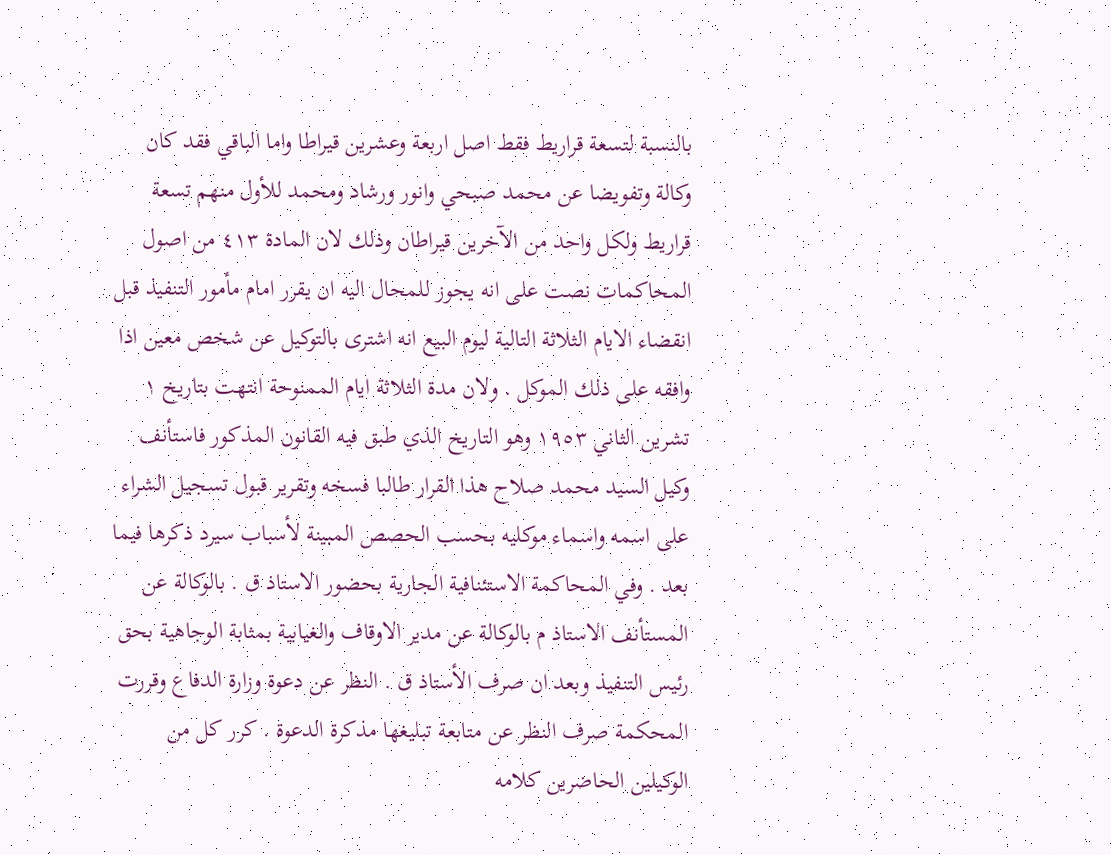بالنسبة لتسعة قراريط فقط اصل اربعة وعشرين قيراطا واما الباقي فقد كان وكالة وتفويضا عن محمد صبحي وانور ورشاد ومحمد للأول منهم تسعة قراريط ولكل واحد من الآخرين قيراطان وذلك لان المادة ٤١٣ من اصول المحاكمات نصت على انه يجوز للمحال اليه ان يقرر امام مأمور التنفيذ قبل انقضاء الايام الثلاثة التالية ليوم البيع انه اشترى بالتوكيل عن شخص معين اذا وافقه على ذلك الموكل . ولان مدة الثلاثة ايام الممنوحة انتهت بتاريخ ١ تشرين الثاني ١٩٥٣ وهو التاريخ الذي طبق فيه القانون المذكور فاستأنف وكيل السيد محمد صلاح هذا القرار طالبا فسخه وتقرير قبول تسجيل الشراء على اسمه واسماء موكليه بحسب الحصص المبينة لأسباب سيرد ذكرها فيما بعد . وفي المحاكمة الاستئنافية الجارية بحضور الاستاذ ق . بالوكالة عن المستأنف الاستاذ م بالوكالة عن مدير الاوقاف والغيابية بمثابة الوجاهية بحق رئيس التنفيذ وبعد ان صرف الأستاذ ق . النظر عن دعوة وزارة الدفاع وقررت المحكمة صرف النظر عن متابعة تبليغها مذكرة الدعوة . كرر كل من الوكيلين الحاضرين كلامه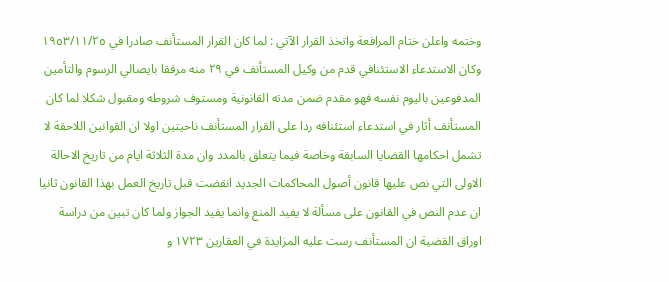وختمه واعلن ختام المرافعة واتخذ القرار الآتي : لما كان القرار المستأنف صادرا في ١٩٥٣/١١/٢٥ وكان الاستدعاء الاستئنافي قدم من وكيل المستأنف في ۲۹ منه مرفقا بايصالي الرسوم والتأمين المدفوعين باليوم نفسه فهو مقدم ضمن مدته القانونية ومستوف شروطه ومقبول شكلا لما كان المستأنف أثار في استدعاء استئنافه ردا على القرار المستأنف ناحيتين اولا ان القوانين اللاحقة لا تشمل احكامها القضايا السابقة وخاصة فيما يتعلق بالمدد وان مدة الثلاثة ايام من تاريخ الاحالة الاولى التي نص عليها قانون أصول المحاكمات الجديد انقضت قبل تاريخ العمل بهذا القانون ثانيا ان عدم النص في القانون على مسألة لا يفيد المنع وانما يفيد الجواز ولما كان تبين من دراسة اوراق القضية ان المستأنف رست عليه المزايدة في العقارين ۱۷۲۳ و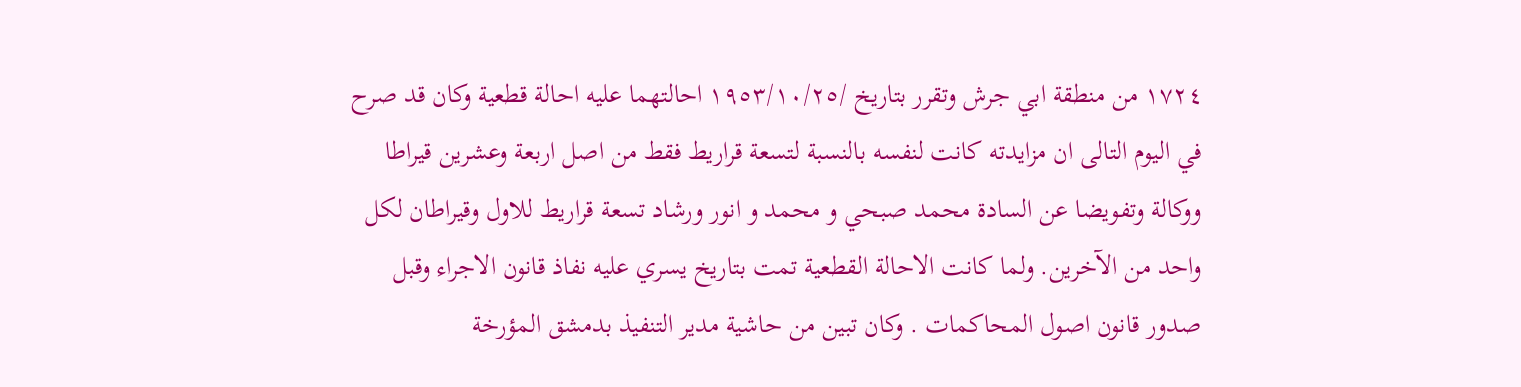١٧٢٤ من منطقة ابي جرش وتقرر بتاريخ /١٩٥٣/١٠/٢٥ احالتهما عليه احالة قطعية وكان قد صرح في اليوم التالى ان مزايدته كانت لنفسه بالنسبة لتسعة قراريط فقط من اصل اربعة وعشرين قيراطا ووكالة وتفويضا عن السادة محمد صبحي و محمد و انور ورشاد تسعة قراريط للاول وقيراطان لكل واحد من الآخرين. ولما كانت الاحالة القطعية تمت بتاريخ يسري عليه نفاذ قانون الاجراء وقبل صدور قانون اصول المحاكمات . وكان تبين من حاشية مدير التنفيذ بدمشق المؤرخة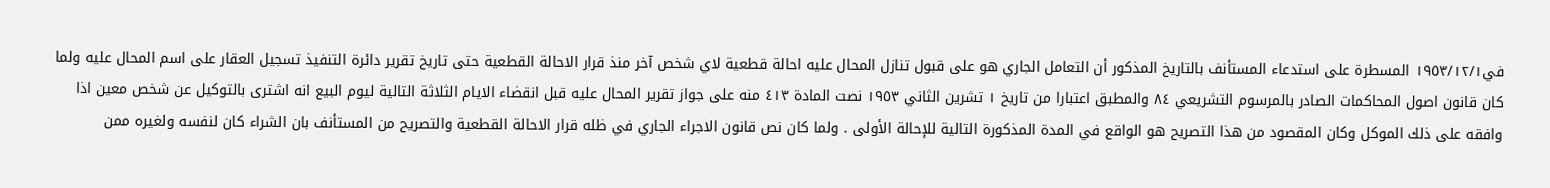في١٩٥٣/١٢/١ المسطرة على استدعاء المستأنف بالتاريخ المذكور أن التعامل الجاري هو على قبول تنازل المحال عليه احالة قطعية لاي شخص آخر منذ قرار الاحالة القطعية حتى تاريخ تقرير دائرة التنفيذ تسجيل العقار على اسم المحال عليه ولما كان قانون اصول المحاكمات الصادر بالمرسوم التشريعي ٨٤ والمطبق اعتبارا من تاريخ ١ تشرين الثاني ١٩٥٣ نصت المادة ٤١٣ منه على جواز تقرير المحال عليه قبل انقضاء الايام الثلاثة التالية ليوم البيع انه اشترى بالتوكيل عن شخص معين اذا وافقه على ذلك الموكل وكان المقصود من هذا التصريح هو الواقع في المدة المذكورة التالية للإحالة الأولى . ولما كان نص قانون الاجراء الجاري في ظله قرار الاحالة القطعية والتصريح من المستأنف بان الشراء كان لنفسه ولغيره ممن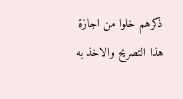ذكرهم خلوا من اجازة هذا التصريح والاخذ به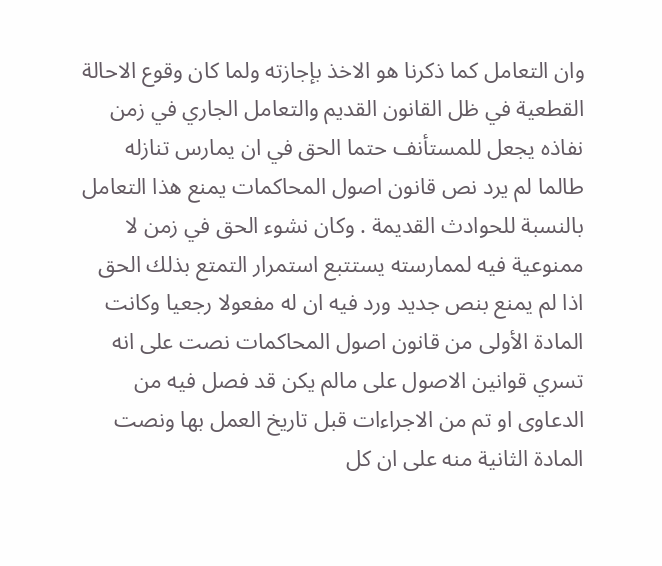وان التعامل كما ذكرنا هو الاخذ بإجازته ولما كان وقوع الاحالة القطعية في ظل القانون القديم والتعامل الجاري في زمن نفاذه يجعل للمستأنف حتما الحق في ان يمارس تنازله طالما لم يرد نص قانون اصول المحاكمات يمنع هذا التعامل بالنسبة للحوادث القديمة . وكان نشوء الحق في زمن لا ممنوعية فيه لممارسته يستتبع استمرار التمتع بذلك الحق اذا لم يمنع بنص جديد ورد فيه ان له مفعولا رجعيا وكانت المادة الأولى من قانون اصول المحاكمات نصت على انه تسري قوانين الاصول على مالم يكن قد فصل فيه من الدعاوى او تم من الاجراءات قبل تاريخ العمل بها ونصت المادة الثانية منه على ان كل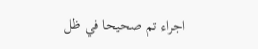اجراء تم صحيحا في ظل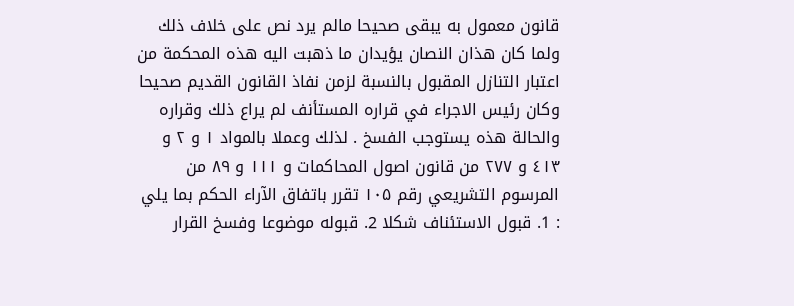قانون معمول به يبقى صحيحا مالم يرد نص على خلاف ذلك ولما كان هذان النصان يؤيدان ما ذهبت اليه هذه المحكمة من اعتبار التنازل المقبول بالنسبة لزمن نفاذ القانون القديم صحيحا وكان رئيس الاجراء في قراره المستأنف لم يراع ذلك وقراره والحالة هذه يستوجب الفسخ . لذلك وعملا بالمواد ١ و ٢ و ٤١٣ و ٢٧٧ من قانون اصول المحاكمات و ١١١ و ٨٩ من المرسوم التشريعي رقم ۱۰۵ تقرر باتفاق الآراء الحكم بما يلي : 1. قبول الاستئناف شكلا 2. قبوله موضوعا وفسخ القرار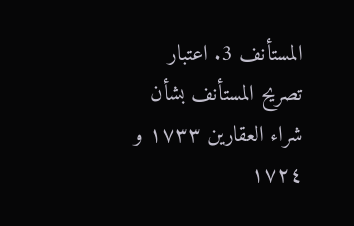المستأنف 3. اعتبار تصريح المستأنف بشأن شراء العقارين ١٧٣٣ و ١٧٢٤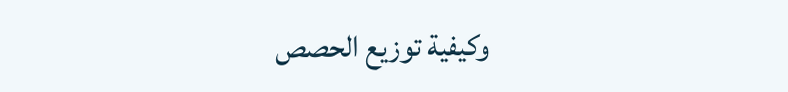وكيفية توزيع الحصص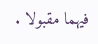فيهما مقبولا .